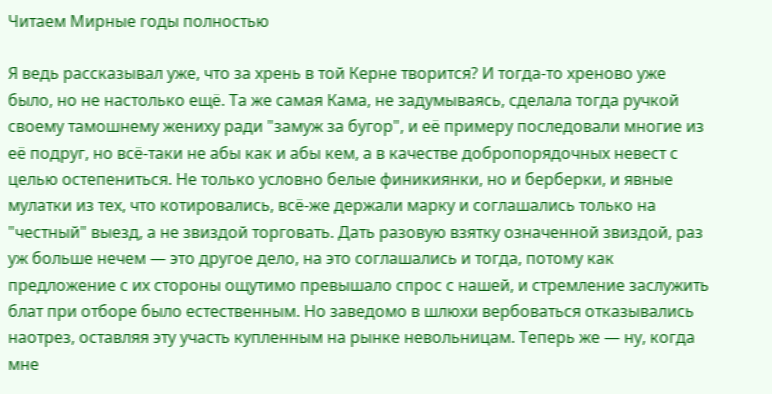Читаем Мирные годы полностью

Я ведь рассказывал уже, что за хрень в той Керне творится? И тогда-то хреново уже было, но не настолько ещё. Та же самая Кама, не задумываясь, сделала тогда ручкой своему тамошнему жениху ради "замуж за бугор", и её примеру последовали многие из её подруг, но всё-таки не абы как и абы кем, а в качестве добропорядочных невест с целью остепениться. Не только условно белые финикиянки, но и берберки, и явные мулатки из тех, что котировались, всё-же держали марку и соглашались только на "честный" выезд, а не звиздой торговать. Дать разовую взятку означенной звиздой, раз уж больше нечем — это другое дело, на это соглашались и тогда, потому как предложение с их стороны ощутимо превышало спрос с нашей, и стремление заслужить блат при отборе было естественным. Но заведомо в шлюхи вербоваться отказывались наотрез, оставляя эту участь купленным на рынке невольницам. Теперь же — ну, когда мне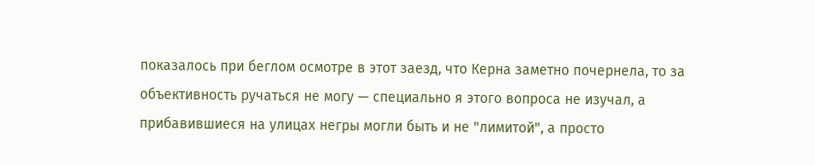показалось при беглом осмотре в этот заезд, что Керна заметно почернела, то за объективность ручаться не могу — специально я этого вопроса не изучал, а прибавившиеся на улицах негры могли быть и не "лимитой", а просто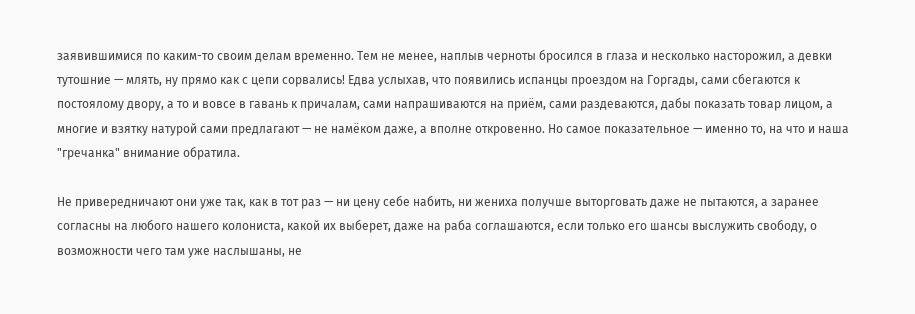заявившимися по каким-то своим делам временно. Тем не менее, наплыв черноты бросился в глаза и несколько насторожил, а девки тутошние — млять, ну прямо как с цепи сорвались! Едва услыхав, что появились испанцы проездом на Горгады, сами сбегаются к постоялому двору, а то и вовсе в гавань к причалам, сами напрашиваются на приём, сами раздеваются, дабы показать товар лицом, а многие и взятку натурой сами предлагают — не намёком даже, а вполне откровенно. Но самое показательное — именно то, на что и наша "гречанка" внимание обратила.

Не привередничают они уже так, как в тот раз — ни цену себе набить, ни жениха получше выторговать даже не пытаются, а заранее согласны на любого нашего колониста, какой их выберет, даже на раба соглашаются, если только его шансы выслужить свободу, о возможности чего там уже наслышаны, не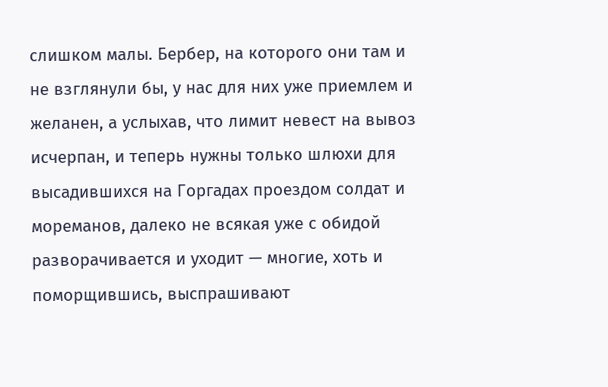слишком малы. Бербер, на которого они там и не взглянули бы, у нас для них уже приемлем и желанен, а услыхав, что лимит невест на вывоз исчерпан, и теперь нужны только шлюхи для высадившихся на Горгадах проездом солдат и мореманов, далеко не всякая уже с обидой разворачивается и уходит — многие, хоть и поморщившись, выспрашивают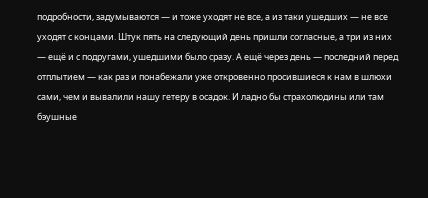подробности, задумываются — и тоже уходят не все, а из таки ушедших — не все уходят с концами. Штук пять на следующий день пришли согласные, а три из них — ещё и с подругами, ушедшими было сразу. А ещё через день — последний перед отплытием — как раз и понабежали уже откровенно просившиеся к нам в шлюхи сами, чем и вывалили нашу гетеру в осадок. И ладно бы страхолюдины или там бэушные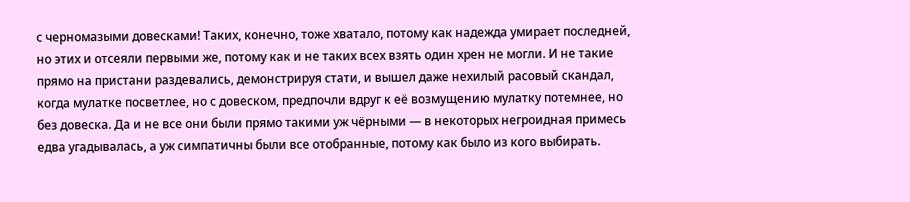с черномазыми довесками! Таких, конечно, тоже хватало, потому как надежда умирает последней, но этих и отсеяли первыми же, потому как и не таких всех взять один хрен не могли. И не такие прямо на пристани раздевались, демонстрируя стати, и вышел даже нехилый расовый скандал, когда мулатке посветлее, но с довеском, предпочли вдруг к её возмущению мулатку потемнее, но без довеска. Да и не все они были прямо такими уж чёрными — в некоторых негроидная примесь едва угадывалась, а уж симпатичны были все отобранные, потому как было из кого выбирать.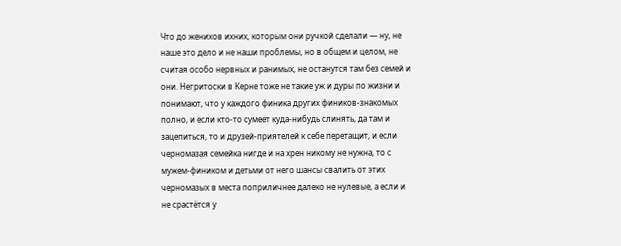Что до женихов ихних, которым они ручкой сделали — ну, не наше это дело и не наши проблемы, но в общем и целом, не считая особо нервных и ранимых, не останутся там без семей и они. Негритоски в Керне тоже не такие уж и дуры по жизни и понимают, что у каждого финика других фиников-знакомых полно, и если кто-то сумеет куда-нибудь слинять, да там и зацепиться, то и друзей-приятелей к себе перетащит, и если черномазая семейка нигде и на хрен никому не нужна, то с мужем-фиником и детьми от него шансы свалить от этих черномазых в места поприличнее далеко не нулевые, а если и не срастётся у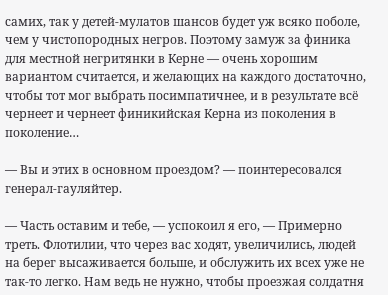самих, так у детей-мулатов шансов будет уж всяко поболе, чем у чистопородных негров. Поэтому замуж за финика для местной негритянки в Керне — очень хорошим вариантом считается, и желающих на каждого достаточно, чтобы тот мог выбрать посимпатичнее, и в результате всё чернеет и чернеет финикийская Керна из поколения в поколение…

— Вы и этих в основном проездом? — поинтересовался генерал-гауляйтер.

— Часть оставим и тебе, — успокоил я его, — Примерно треть. Флотилии, что через вас ходят, увеличились, людей на берег высаживается больше, и обслужить их всех уже не так-то легко. Нам ведь не нужно, чтобы проезжая солдатня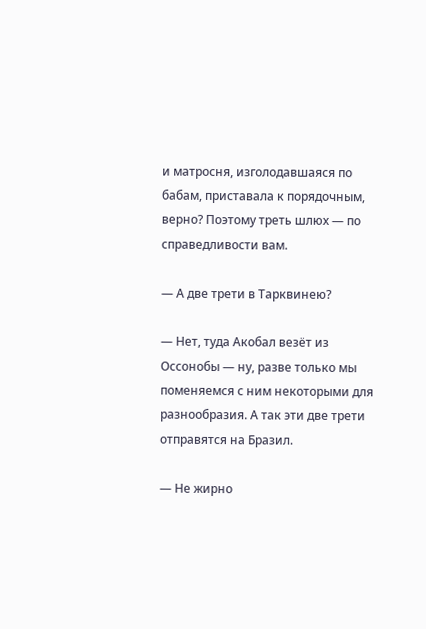и матросня, изголодавшаяся по бабам, приставала к порядочным, верно? Поэтому треть шлюх — по справедливости вам.

— А две трети в Тарквинею?

— Нет, туда Акобал везёт из Оссонобы — ну, разве только мы поменяемся с ним некоторыми для разнообразия. А так эти две трети отправятся на Бразил.

— Не жирно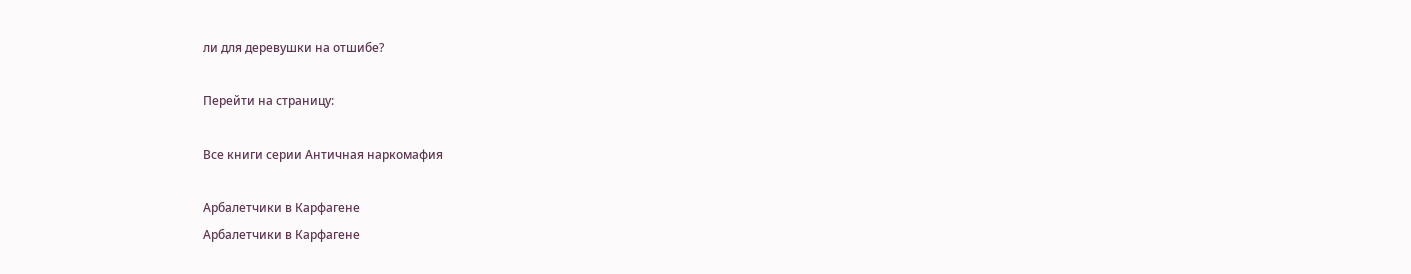ли для деревушки на отшибе?

Перейти на страницу:

Все книги серии Античная наркомафия

Арбалетчики в Карфагене
Арбалетчики в Карфагене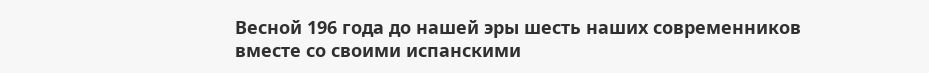Весной 196 года до нашей эры шесть наших современников вместе со своими испанскими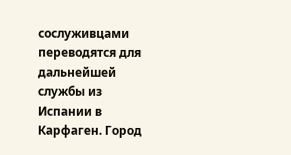сослуживцами переводятся для дальнейшей службы из Испании в Карфаген. Город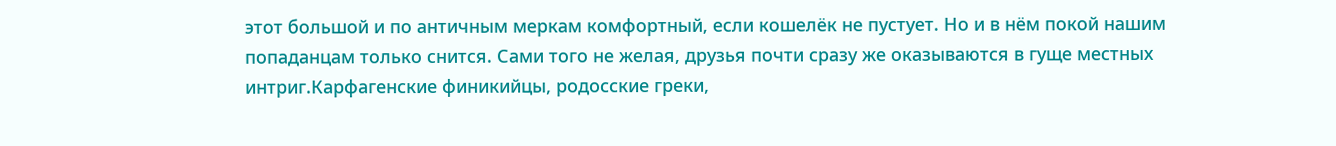этот большой и по античным меркам комфортный, если кошелёк не пустует. Но и в нём покой нашим попаданцам только снится. Сами того не желая, друзья почти сразу же оказываются в гуще местных интриг.Карфагенские финикийцы, родосские греки,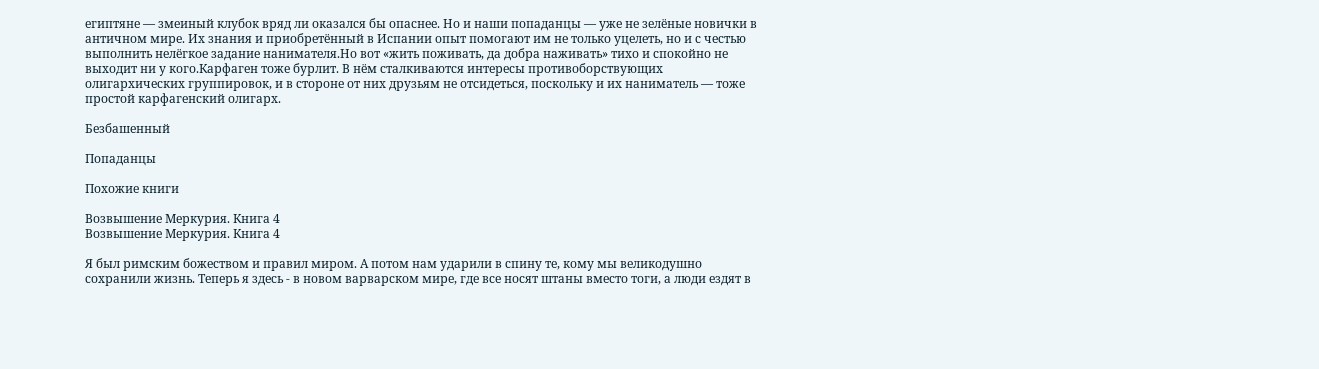египтяне — змеиный клубок вряд ли оказался бы опаснее. Но и наши попаданцы — уже не зелёные новички в античном мире. Их знания и приобретённый в Испании опыт помогают им не только уцелеть, но и с честью выполнить нелёгкое задание нанимателя.Но вот «жить поживать, да добра наживать» тихо и спокойно не выходит ни у кого.Карфаген тоже бурлит. В нём сталкиваются интересы противоборствующих олигархических группировок, и в стороне от них друзьям не отсидеться, поскольку и их наниматель — тоже простой карфагенский олигарх.

Безбашенный

Попаданцы

Похожие книги

Возвышение Меркурия. Книга 4
Возвышение Меркурия. Книга 4

Я был римским божеством и правил миром. А потом нам ударили в спину те, кому мы великодушно сохранили жизнь. Теперь я здесь - в новом варварском мире, где все носят штаны вместо тоги, а люди ездят в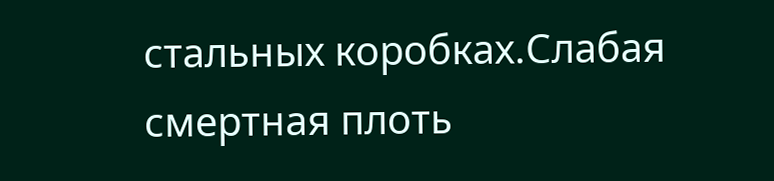стальных коробках.Слабая смертная плоть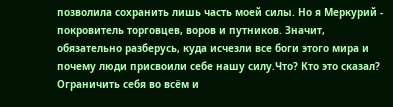позволила сохранить лишь часть моей силы. Но я Меркурий - покровитель торговцев, воров и путников. Значит, обязательно разберусь, куда исчезли все боги этого мира и почему люди присвоили себе нашу силу.Что? Кто это сказал? Ограничить себя во всём и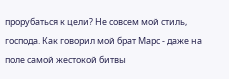прорубаться к цели? Не совсем мой стиль, господа. Как говорил мой брат Марс - даже на поле самой жестокой битвы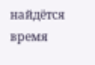найдётся время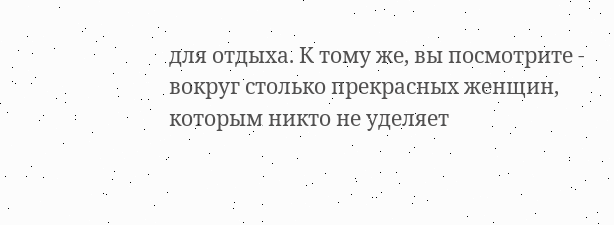для отдыха. К тому же, вы посмотрите - вокруг столько прекрасных женщин, которым никто не уделяет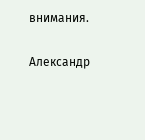внимания.

Александр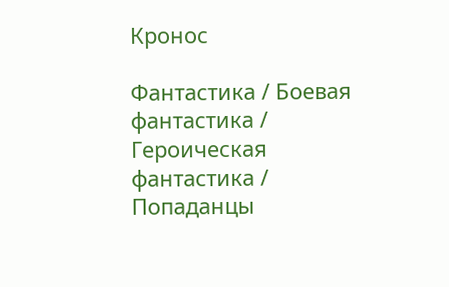Кронос

Фантастика / Боевая фантастика / Героическая фантастика / Попаданцы